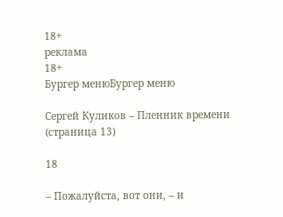18+
реклама
18+
Бургер менюБургер меню

Сергей Куликов – Пленник времени (страница 13)

18

– Пожалуйста, вот они, – и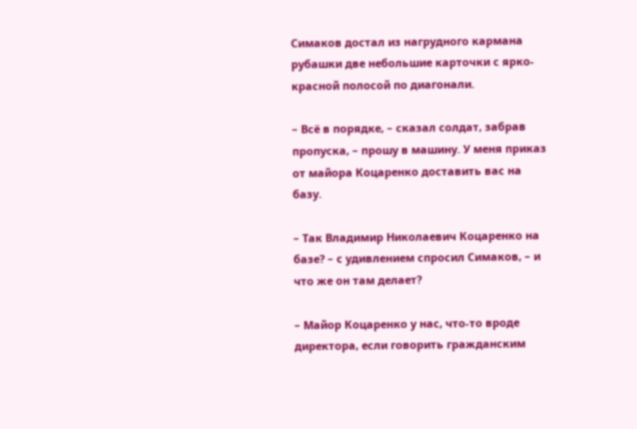Симаков достал из нагрудного кармана рубашки две небольшие карточки с ярко-красной полосой по диагонали.

– Всё в порядке, – сказал солдат, забрав пропуска, – прошу в машину. У меня приказ от майора Коцаренко доставить вас на базу.

– Так Владимир Николаевич Коцаренко на базе? – с удивлением спросил Симаков, – и что же он там делает?

– Майор Коцаренко у нас, что-то вроде директора, если говорить гражданским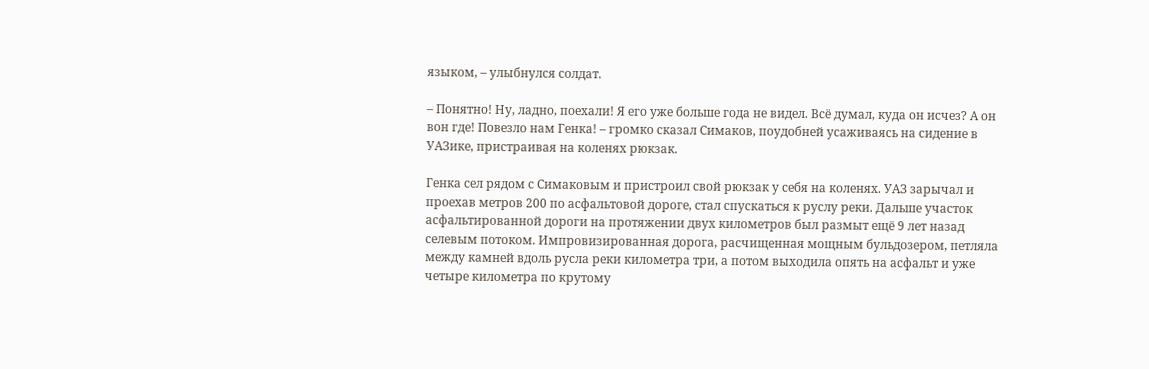языком, – улыбнулся солдат.

– Понятно! Ну, ладно, поехали! Я его уже больше года не видел. Всё думал, куда он исчез? А он вон где! Повезло нам Генка! – громко сказал Симаков, поудобней усаживаясь на сидение в УАЗике, пристраивая на коленях рюкзак.

Генка сел рядом с Симаковым и пристроил свой рюкзак у себя на коленях. УАЗ зарычал и проехав метров 200 по асфальтовой дороге, стал спускаться к руслу реки. Дальше участок асфальтированной дороги на протяжении двух километров был размыт ещё 9 лет назад селевым потоком. Импровизированная дорога, расчищенная мощным бульдозером, петляла между камней вдоль русла реки километра три, а потом выходила опять на асфальт и уже четыре километра по крутому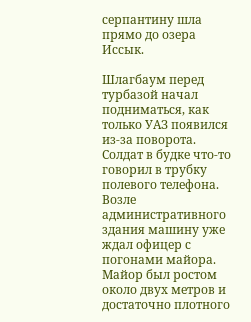серпантину шла прямо до озера Иссык.

Шлагбаум перед турбазой начал подниматься, как только УАЗ появился из-за поворота. Солдат в будке что-то говорил в трубку полевого телефона. Возле административного здания машину уже ждал офицер с погонами майора. Майор был ростом около двух метров и достаточно плотного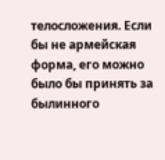телосложения. Если бы не армейская форма, его можно было бы принять за былинного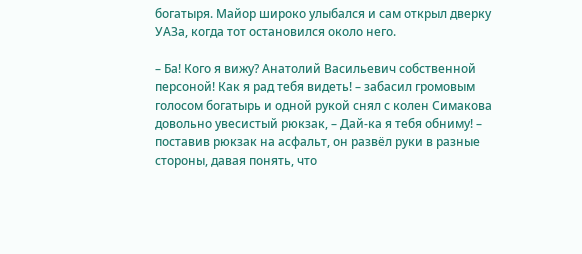богатыря. Майор широко улыбался и сам открыл дверку УАЗа, когда тот остановился около него.

– Ба! Кого я вижу? Анатолий Васильевич собственной персоной! Как я рад тебя видеть! – забасил громовым голосом богатырь и одной рукой снял с колен Симакова довольно увесистый рюкзак, – Дай-ка я тебя обниму! – поставив рюкзак на асфальт, он развёл руки в разные стороны, давая понять, что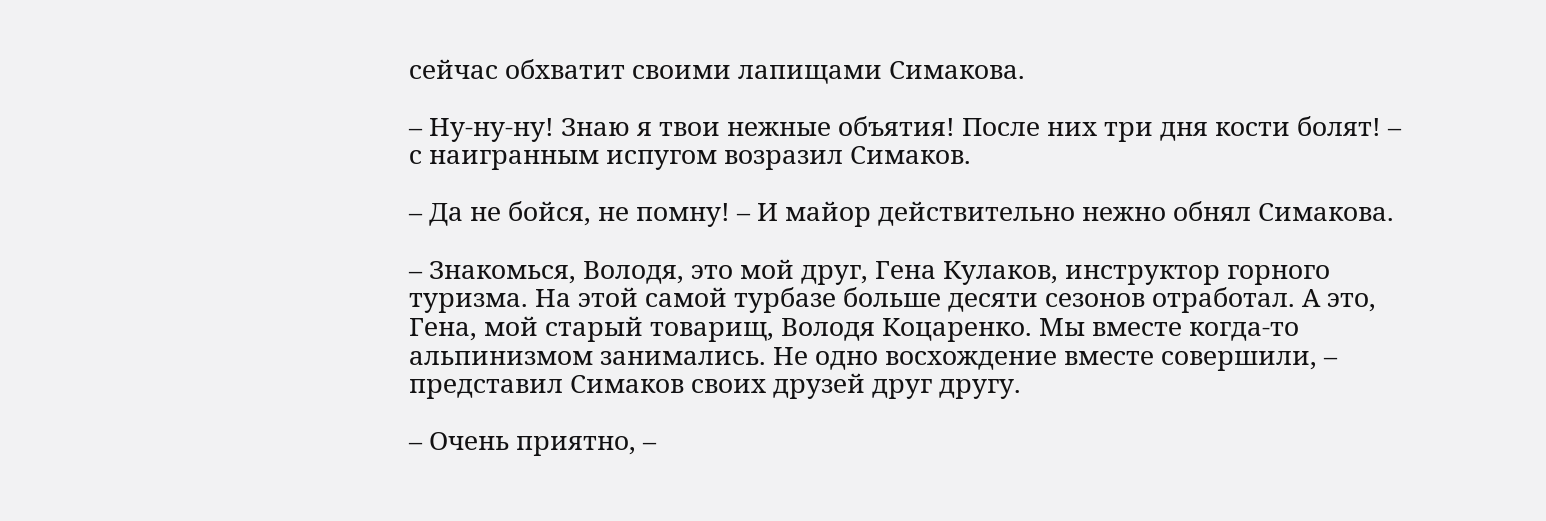сейчас обхватит своими лапищами Симакова.

– Ну-ну-ну! Знаю я твои нежные объятия! После них три дня кости болят! – с наигранным испугом возразил Симаков.

– Да не бойся, не помну! – И майор действительно нежно обнял Симакова.

– Знакомься, Володя, это мой друг, Гена Кулаков, инструктор горного туризма. На этой самой турбазе больше десяти сезонов отработал. А это, Гена, мой старый товарищ, Володя Коцаренко. Мы вместе когда-то альпинизмом занимались. Не одно восхождение вместе совершили, – представил Симаков своих друзей друг другу.

– Очень приятно, –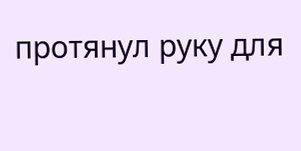протянул руку для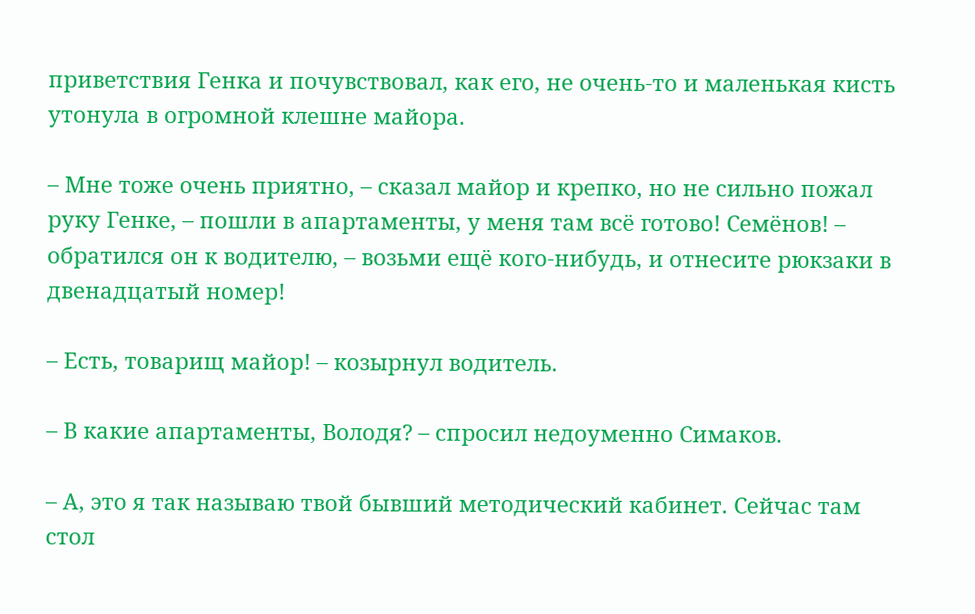приветствия Генка и почувствовал, как его, не очень-то и маленькая кисть утонула в огромной клешне майора.

– Мне тоже очень приятно, – сказал майор и крепко, но не сильно пожал руку Генке, – пошли в апартаменты, у меня там всё готово! Семёнов! – обратился он к водителю, – возьми ещё кого-нибудь, и отнесите рюкзаки в двенадцатый номер!

– Есть, товарищ майор! – козырнул водитель.

– В какие апартаменты, Володя? – спросил недоуменно Симаков.

– А, это я так называю твой бывший методический кабинет. Сейчас там стол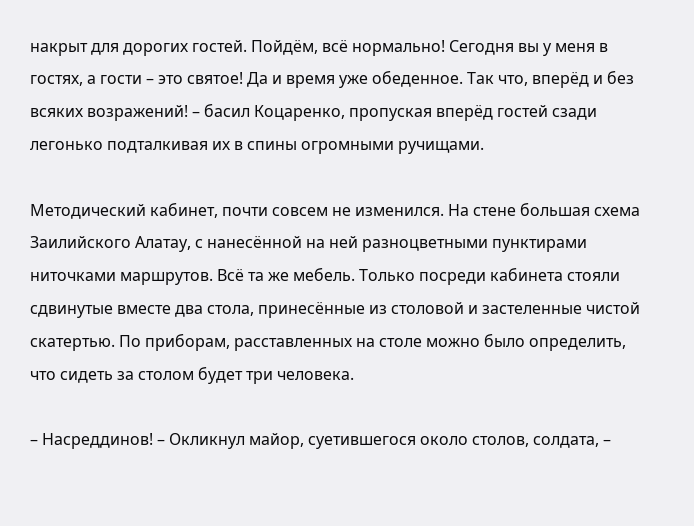накрыт для дорогих гостей. Пойдём, всё нормально! Сегодня вы у меня в гостях, а гости – это святое! Да и время уже обеденное. Так что, вперёд и без всяких возражений! – басил Коцаренко, пропуская вперёд гостей сзади легонько подталкивая их в спины огромными ручищами.

Методический кабинет, почти совсем не изменился. На стене большая схема Заилийского Алатау, с нанесённой на ней разноцветными пунктирами ниточками маршрутов. Всё та же мебель. Только посреди кабинета стояли сдвинутые вместе два стола, принесённые из столовой и застеленные чистой скатертью. По приборам, расставленных на столе можно было определить, что сидеть за столом будет три человека.

– Насреддинов! – Окликнул майор, суетившегося около столов, солдата, –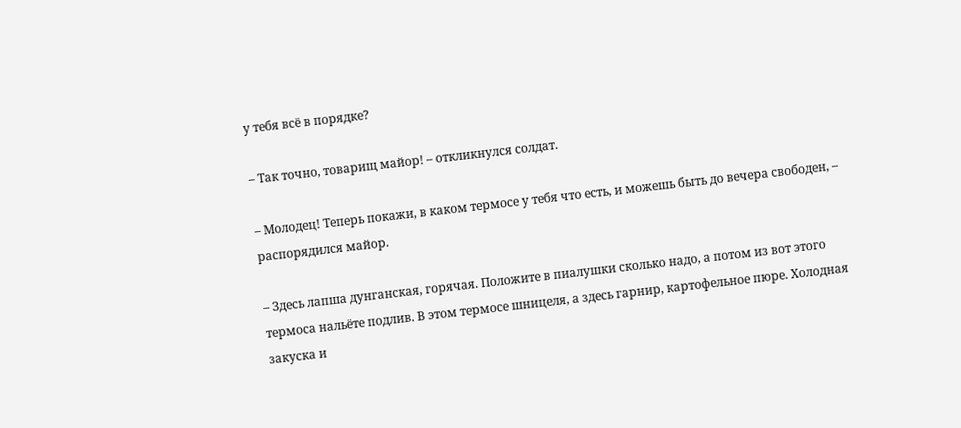у тебя всё в порядке?

– Так точно, товарищ майор! – откликнулся солдат.

– Молодец! Теперь покажи, в каком термосе у тебя что есть, и можешь быть до вечера свободен, – распорядился майор.

– Здесь лапша дунганская, горячая. Положите в пиалушки сколько надо, а потом из вот этого термоса нальёте подлив. В этом термосе шницеля, а здесь гарнир, картофельное пюре. Холодная закуска и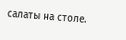салаты на столе.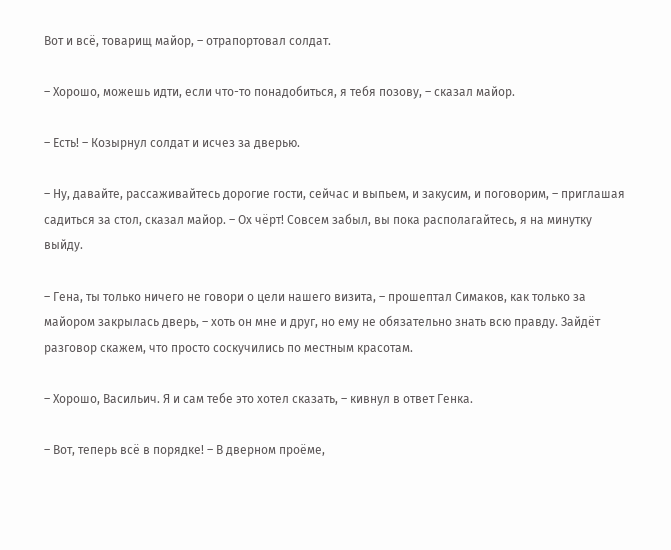Вот и всё, товарищ майор, – отрапортовал солдат.

– Хорошо, можешь идти, если что-то понадобиться, я тебя позову, – сказал майор.

– Есть! – Козырнул солдат и исчез за дверью.

– Ну, давайте, рассаживайтесь дорогие гости, сейчас и выпьем, и закусим, и поговорим, – приглашая садиться за стол, сказал майор. – Ох чёрт! Совсем забыл, вы пока располагайтесь, я на минутку выйду.

– Гена, ты только ничего не говори о цели нашего визита, – прошептал Симаков, как только за майором закрылась дверь, – хоть он мне и друг, но ему не обязательно знать всю правду. Зайдёт разговор скажем, что просто соскучились по местным красотам.

– Хорошо, Васильич. Я и сам тебе это хотел сказать, – кивнул в ответ Генка.

– Вот, теперь всё в порядке! – В дверном проёме,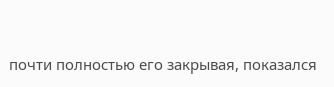почти полностью его закрывая, показался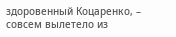здоровенный Коцаренко, – совсем вылетело из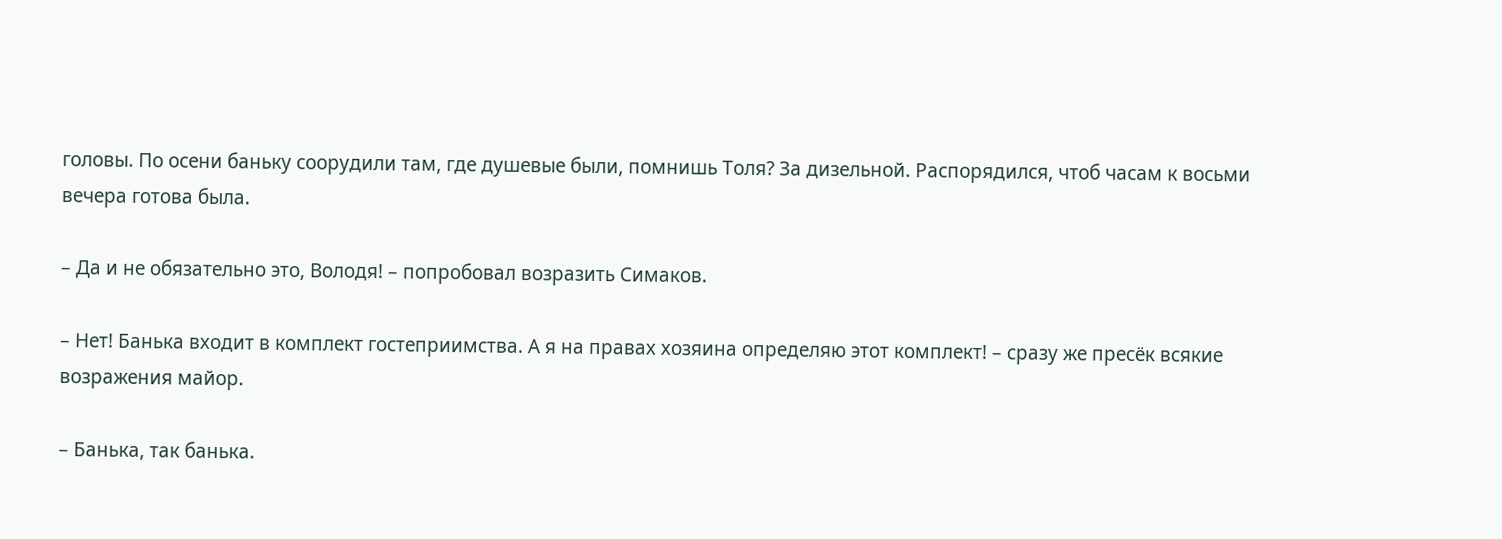головы. По осени баньку соорудили там, где душевые были, помнишь Толя? За дизельной. Распорядился, чтоб часам к восьми вечера готова была.

– Да и не обязательно это, Володя! – попробовал возразить Симаков.

– Нет! Банька входит в комплект гостеприимства. А я на правах хозяина определяю этот комплект! – сразу же пресёк всякие возражения майор.

– Банька, так банька.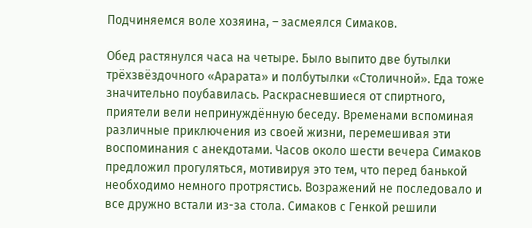Подчиняемся воле хозяина, – засмеялся Симаков.

Обед растянулся часа на четыре. Было выпито две бутылки трёхзвёздочного «Арарата» и полбутылки «Столичной». Еда тоже значительно поубавилась. Раскрасневшиеся от спиртного, приятели вели непринуждённую беседу. Временами вспоминая различные приключения из своей жизни, перемешивая эти воспоминания с анекдотами. Часов около шести вечера Симаков предложил прогуляться, мотивируя это тем, что перед банькой необходимо немного протрястись. Возражений не последовало и все дружно встали из-за стола. Симаков с Генкой решили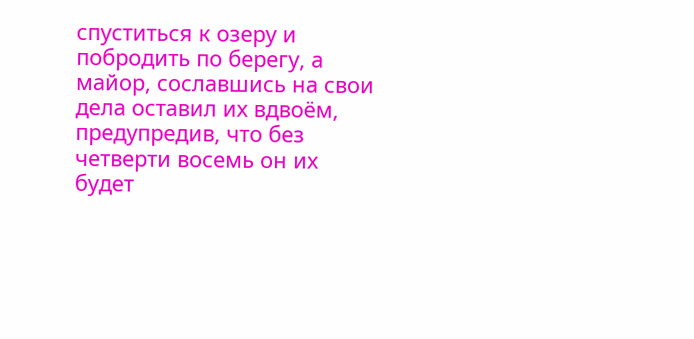спуститься к озеру и побродить по берегу, а майор, сославшись на свои дела оставил их вдвоём, предупредив, что без четверти восемь он их будет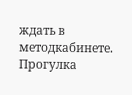ждать в методкабинете. Прогулка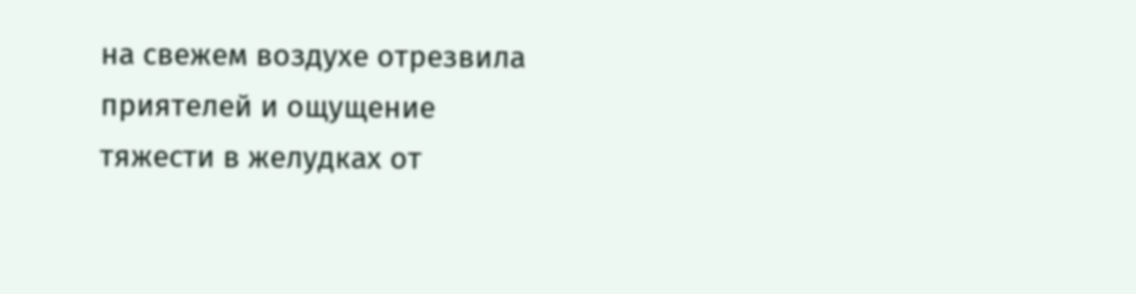на свежем воздухе отрезвила приятелей и ощущение тяжести в желудках от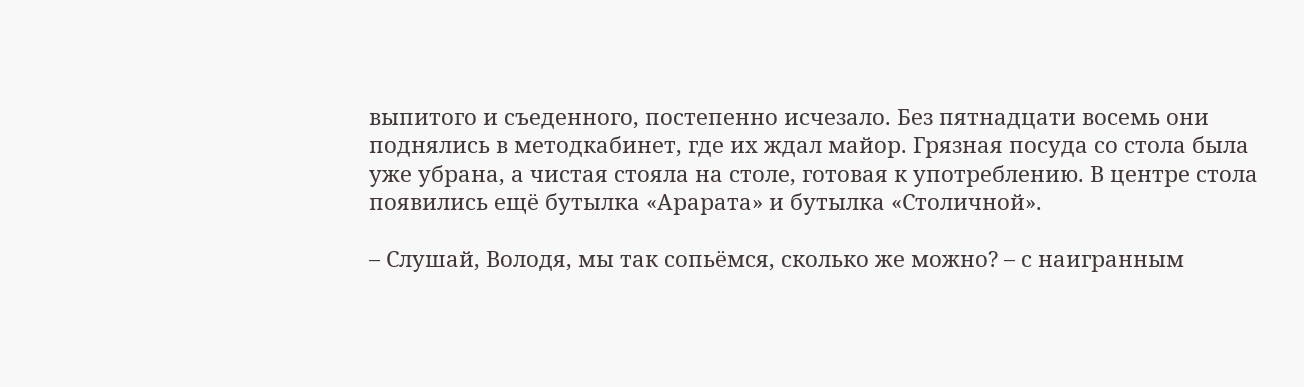выпитого и съеденного, постепенно исчезало. Без пятнадцати восемь они поднялись в методкабинет, где их ждал майор. Грязная посуда со стола была уже убрана, а чистая стояла на столе, готовая к употреблению. В центре стола появились ещё бутылка «Арарата» и бутылка «Столичной».

– Слушай, Володя, мы так сопьёмся, сколько же можно? – с наигранным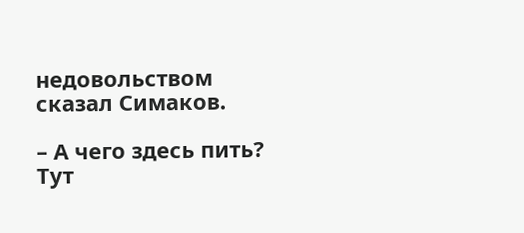недовольством сказал Симаков.

– А чего здесь пить? Тут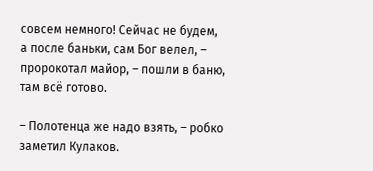совсем немного! Сейчас не будем, а после баньки, сам Бог велел, – пророкотал майор, – пошли в баню, там всё готово.

– Полотенца же надо взять, – робко заметил Кулаков.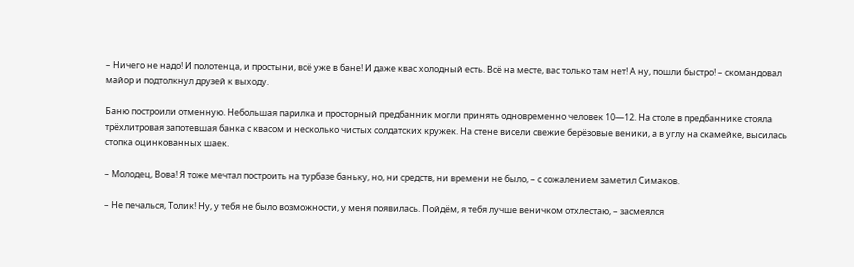– Ничего не надо! И полотенца, и простыни, всё уже в бане! И даже квас холодный есть. Всё на месте, вас только там нет! А ну, пошли быстро! – скомандовал майор и подтолкнул друзей к выходу.

Баню построили отменную. Небольшая парилка и просторный предбанник могли принять одновременно человек 10—12. На столе в предбаннике стояла трёхлитровая запотевшая банка с квасом и несколько чистых солдатских кружек. На стене висели свежие берёзовые веники, а в углу на скамейке, высилась стопка оцинкованных шаек.

– Молодец, Вова! Я тоже мечтал построить на турбазе баньку, но, ни средств, ни времени не было, – с сожалением заметил Симаков.

– Не печалься, Толик! Ну, у тебя не было возможности, у меня появилась. Пойдём, я тебя лучше веничком отхлестаю, – засмеялся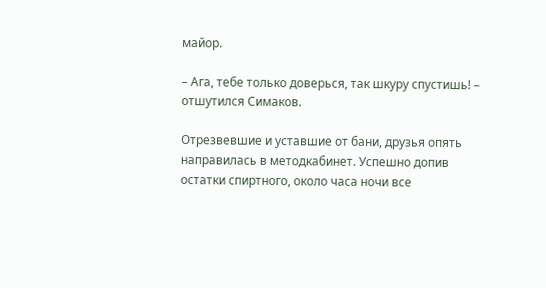майор.

– Ага, тебе только доверься, так шкуру спустишь! – отшутился Симаков.

Отрезвевшие и уставшие от бани, друзья опять направилась в методкабинет. Успешно допив остатки спиртного, около часа ночи все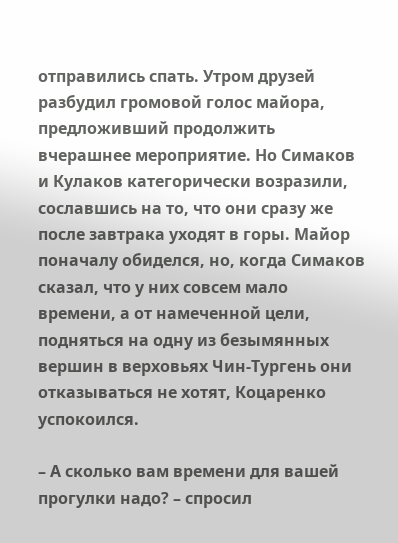отправились спать. Утром друзей разбудил громовой голос майора, предложивший продолжить вчерашнее мероприятие. Но Симаков и Кулаков категорически возразили, сославшись на то, что они сразу же после завтрака уходят в горы. Майор поначалу обиделся, но, когда Симаков сказал, что у них совсем мало времени, а от намеченной цели, подняться на одну из безымянных вершин в верховьях Чин-Тургень они отказываться не хотят, Коцаренко успокоился.

– А сколько вам времени для вашей прогулки надо? – спросил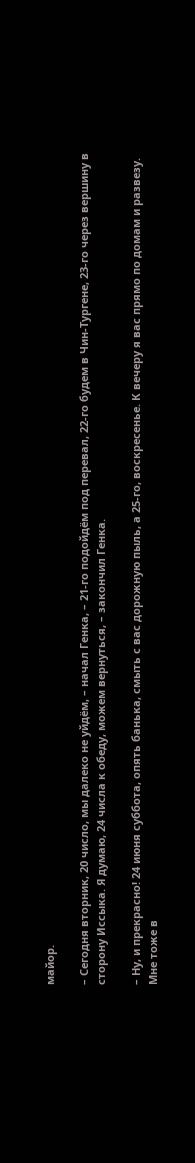майор.

– Сегодня вторник, 20 число, мы далеко не уйдём, – начал Генка, – 21-го подойдём под перевал, 22-го будем в Чин-Тургене, 23-го через вершину в сторону Иссыка. Я думаю, 24 числа к обеду, можем вернуться, – закончил Генка.

– Ну, и прекрасно! 24 июня суббота, опять банька, смыть с вас дорожную пыль, а 25-го, воскресенье. К вечеру я вас прямо по домам и развезу. Мне тоже в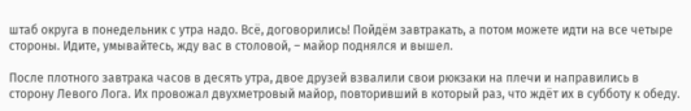штаб округа в понедельник с утра надо. Всё, договорились! Пойдём завтракать, а потом можете идти на все четыре стороны. Идите, умывайтесь, жду вас в столовой, – майор поднялся и вышел.

После плотного завтрака часов в десять утра, двое друзей взвалили свои рюкзаки на плечи и направились в сторону Левого Лога. Их провожал двухметровый майор, повторивший в который раз, что ждёт их в субботу к обеду.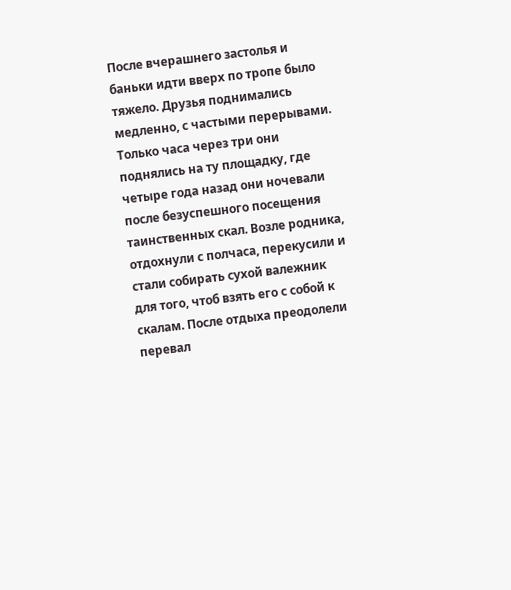После вчерашнего застолья и баньки идти вверх по тропе было тяжело. Друзья поднимались медленно, с частыми перерывами. Только часа через три они поднялись на ту площадку, где четыре года назад они ночевали после безуспешного посещения таинственных скал. Возле родника, отдохнули с полчаса, перекусили и стали собирать сухой валежник для того, чтоб взять его с собой к скалам. После отдыха преодолели перевал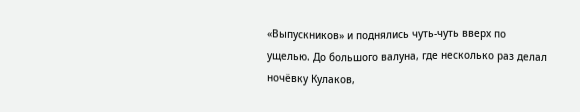«Выпускников» и поднялись чуть-чуть вверх по ущелью. До большого валуна, где несколько раз делал ночёвку Кулаков,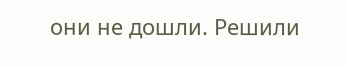они не дошли. Решили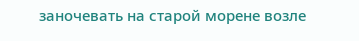заночевать на старой морене возле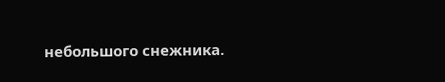небольшого снежника.